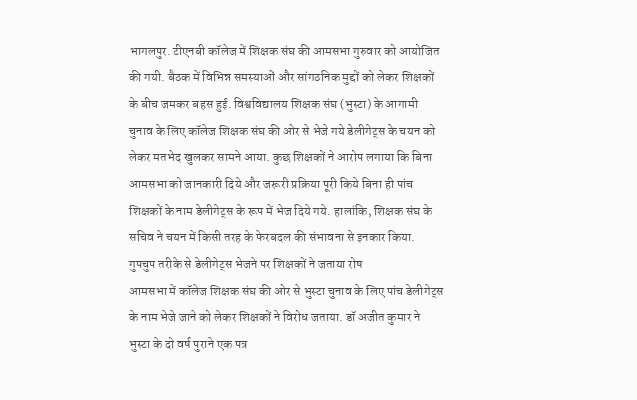भागलपुर. टीएनबी कॉलेज में शिक्षक संघ की आमसभा गुरुवार को आयोजित की गयी. बैठक में विभिन्न समस्याओं और सांगठनिक मुद्दों को लेकर शिक्षकों के बीच जमकर बहस हुई. विश्वविद्यालय शिक्षक संघ (भुस्टा) के आगामी चुनाव के लिए कॉलेज शिक्षक संघ की ओर से भेजे गये डेलीगेट्स के चयन को लेकर मतभेद खुलकर सामने आया. कुछ शिक्षकों ने आरोप लगाया कि बिना आमसभा को जानकारी दिये और जरूरी प्रक्रिया पूरी किये बिना ही पांच शिक्षकों के नाम डेलीगेट्स के रूप में भेज दिये गये. हालांकि, शिक्षक संघ के सचिव ने चयन में किसी तरह के फेरबदल की संभावना से इनकार किया.
गुपचुप तरीके से डेलीगेट्स भेजने पर शिक्षकों ने जताया रोष
आमसभा में कॉलेज शिक्षक संघ की ओर से भुस्टा चुनाव के लिए पांच डेलीगेट्स के नाम भेजे जाने को लेकर शिक्षकों ने विरोध जताया. डॉ अजीत कुमार ने भुस्टा के दो वर्ष पुराने एक पत्र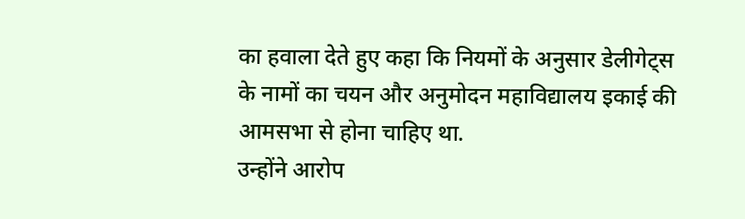का हवाला देते हुए कहा कि नियमों के अनुसार डेलीगेट्स के नामों का चयन और अनुमोदन महाविद्यालय इकाई की आमसभा से होना चाहिए था.
उन्होंने आरोप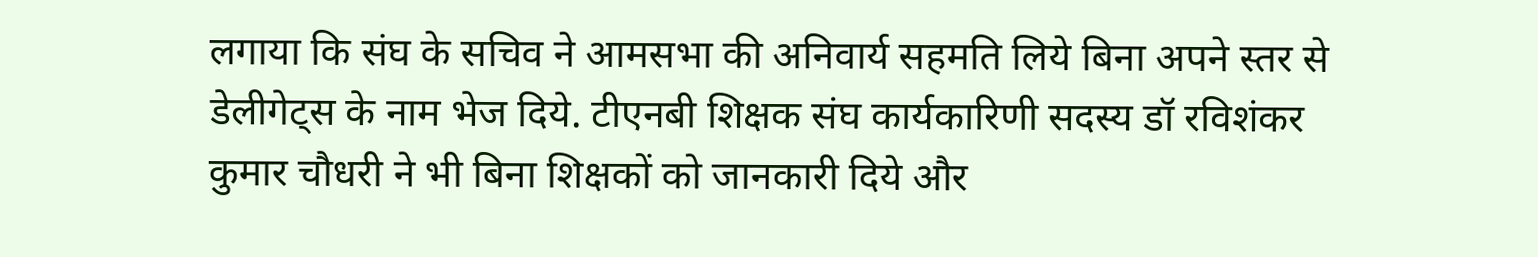लगाया कि संघ के सचिव ने आमसभा की अनिवार्य सहमति लिये बिना अपने स्तर से डेलीगेट्स के नाम भेज दिये. टीएनबी शिक्षक संघ कार्यकारिणी सदस्य डॉ रविशंकर कुमार चौधरी ने भी बिना शिक्षकों को जानकारी दिये और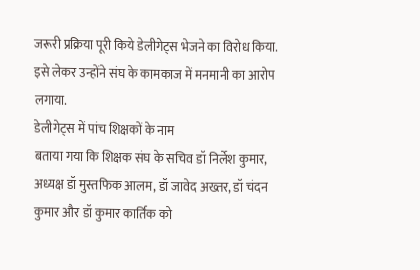जरूरी प्रक्रिया पूरी किये डेलीगेट्स भेजने का विरोध किया. इसे लेकर उन्होंने संघ के कामकाज में मनमानी का आरोप लगाया.
डेलीगेट्स में पांच शिक्षकों के नाम
बताया गया कि शिक्षक संघ के सचिव डॉ निर्लेश कुमार, अध्यक्ष डॉ मुस्तफिक आलम, डॉ जावेद अख्तर, डॉ चंदन कुमार और डॉ कुमार कार्तिक को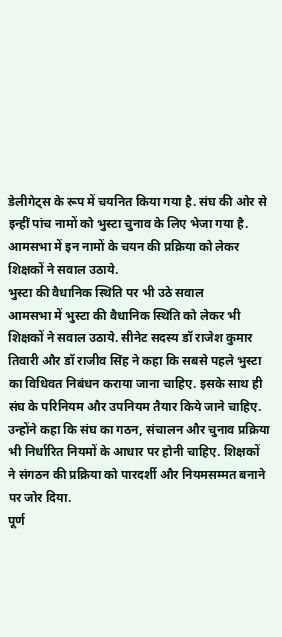डेलीगेट्स के रूप में चयनित किया गया है. संघ की ओर से इन्हीं पांच नामों को भुस्टा चुनाव के लिए भेजा गया है. आमसभा में इन नामों के चयन की प्रक्रिया को लेकर शिक्षकों ने सवाल उठाये.
भुस्टा की वैधानिक स्थिति पर भी उठे सवाल
आमसभा में भुस्टा की वैधानिक स्थिति को लेकर भी शिक्षकों ने सवाल उठाये. सीनेट सदस्य डॉ राजेश कुमार तिवारी और डॉ राजीव सिंह ने कहा कि सबसे पहले भुस्टा का विधिवत निबंधन कराया जाना चाहिए. इसके साथ ही संघ के परिनियम और उपनियम तैयार किये जाने चाहिए. उन्होंने कहा कि संघ का गठन, संचालन और चुनाव प्रक्रिया भी निर्धारित नियमों के आधार पर होनी चाहिए. शिक्षकों ने संगठन की प्रक्रिया को पारदर्शी और नियमसम्मत बनाने पर जोर दिया.
पूर्ण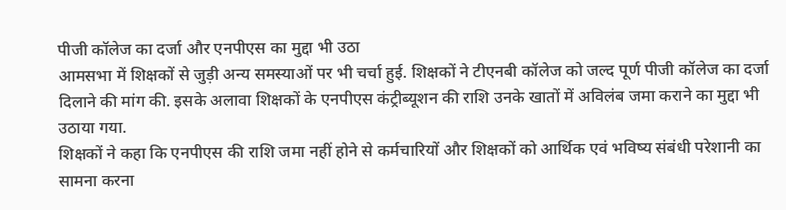पीजी कॉलेज का दर्जा और एनपीएस का मुद्दा भी उठा
आमसभा में शिक्षकों से जुड़ी अन्य समस्याओं पर भी चर्चा हुई. शिक्षकों ने टीएनबी कॉलेज को जल्द पूर्ण पीजी कॉलेज का दर्जा दिलाने की मांग की. इसके अलावा शिक्षकों के एनपीएस कंट्रीब्यूशन की राशि उनके खातों में अविलंब जमा कराने का मुद्दा भी उठाया गया.
शिक्षकों ने कहा कि एनपीएस की राशि जमा नहीं होने से कर्मचारियों और शिक्षकों को आर्थिक एवं भविष्य संबंधी परेशानी का सामना करना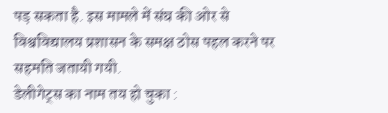पड़ सकता है. इस मामले में संघ की ओर से विश्वविद्यालय प्रशासन के समक्ष ठोस पहल करने पर सहमति जतायी गयी.
डेलीगेट्स का नाम तय हो चुका :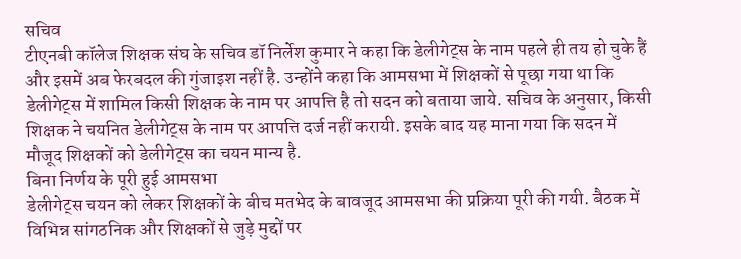सचिव
टीएनबी कॉलेज शिक्षक संघ के सचिव डॉ निर्लेश कुमार ने कहा कि डेलीगेट्स के नाम पहले ही तय हो चुके हैं और इसमें अब फेरबदल की गुंजाइश नहीं है. उन्होंने कहा कि आमसभा में शिक्षकों से पूछा गया था कि डेलीगेट्स में शामिल किसी शिक्षक के नाम पर आपत्ति है तो सदन को बताया जाये. सचिव के अनुसार, किसी शिक्षक ने चयनित डेलीगेट्स के नाम पर आपत्ति दर्ज नहीं करायी. इसके बाद यह माना गया कि सदन में मौजूद शिक्षकों को डेलीगेट्स का चयन मान्य है.
बिना निर्णय के पूरी हुई आमसभा
डेलीगेट्स चयन को लेकर शिक्षकों के बीच मतभेद के बावजूद आमसभा की प्रक्रिया पूरी की गयी. बैठक में विभिन्न सांगठनिक और शिक्षकों से जुड़े मुद्दों पर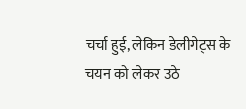चर्चा हुई, लेकिन डेलीगेट्स के चयन को लेकर उठे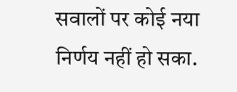सवालों पर कोई नया निर्णय नहीं हो सका.